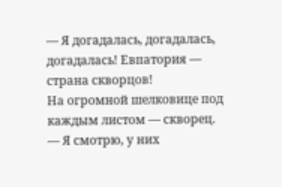— Я догадалась, догадалась, догадалась! Евпатория — страна скворцов!
На огромной шелковице под каждым листом — скворец.
— Я смотрю, у них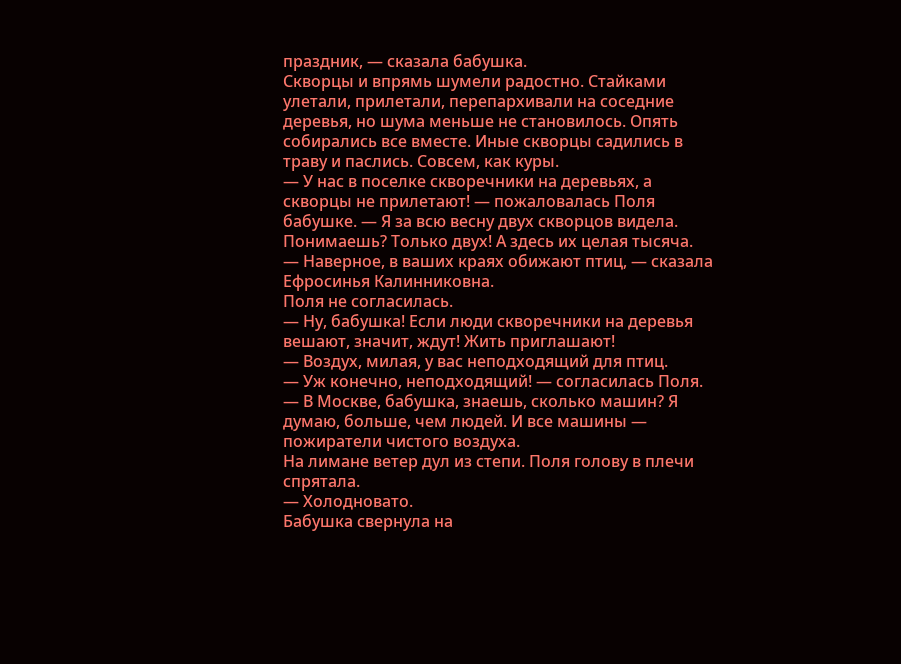праздник, — сказала бабушка.
Скворцы и впрямь шумели радостно. Стайками улетали, прилетали, перепархивали на соседние деревья, но шума меньше не становилось. Опять собирались все вместе. Иные скворцы садились в траву и паслись. Совсем, как куры.
— У нас в поселке скворечники на деревьях, а скворцы не прилетают! — пожаловалась Поля бабушке. — Я за всю весну двух скворцов видела. Понимаешь? Только двух! А здесь их целая тысяча.
— Наверное, в ваших краях обижают птиц, — сказала Ефросинья Калинниковна.
Поля не согласилась.
— Ну, бабушка! Если люди скворечники на деревья вешают, значит, ждут! Жить приглашают!
— Воздух, милая, у вас неподходящий для птиц.
— Уж конечно, неподходящий! — согласилась Поля.
— В Москве, бабушка, знаешь, сколько машин? Я думаю, больше, чем людей. И все машины — пожиратели чистого воздуха.
На лимане ветер дул из степи. Поля голову в плечи спрятала.
— Холодновато.
Бабушка свернула на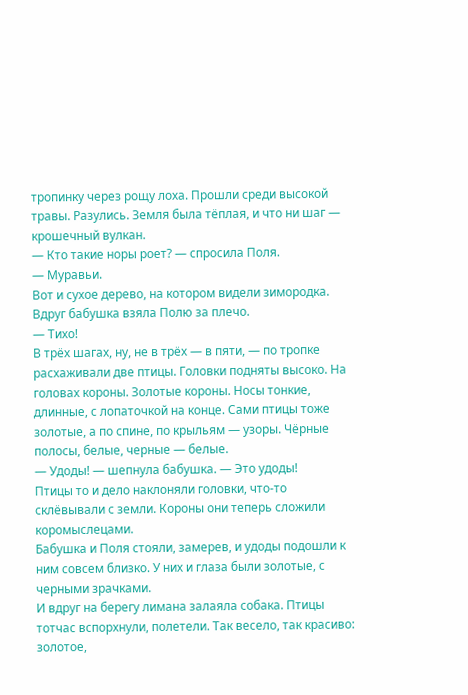тропинку через рощу лоха. Прошли среди высокой травы. Разулись. Земля была тёплая, и что ни шаг — крошечный вулкан.
— Кто такие норы роет? — спросила Поля.
— Муравьи.
Вот и сухое дерево, на котором видели зимородка. Вдруг бабушка взяла Полю за плечо.
— Тихо!
В трёх шагах, ну, не в трёх — в пяти, — по тропке расхаживали две птицы. Головки подняты высоко. На головах короны. Золотые короны. Носы тонкие, длинные, с лопаточкой на конце. Сами птицы тоже золотые, а по спине, по крыльям — узоры. Чёрные полосы, белые, черные — белые.
— Удоды! — шепнула бабушка. — Это удоды!
Птицы то и дело наклоняли головки, что-то склёвывали с земли. Короны они теперь сложили коромыслецами.
Бабушка и Поля стояли, замерев, и удоды подошли к ним совсем близко. У них и глаза были золотые, с черными зрачками.
И вдруг на берегу лимана залаяла собака. Птицы тотчас вспорхнули, полетели. Так весело, так красиво: золотое,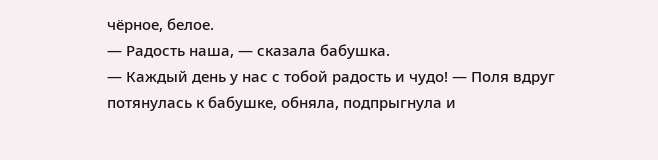чёрное, белое.
— Радость наша, — сказала бабушка.
— Каждый день у нас с тобой радость и чудо! — Поля вдруг потянулась к бабушке, обняла, подпрыгнула и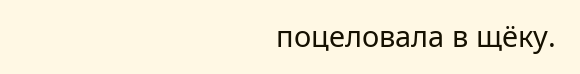поцеловала в щёку.